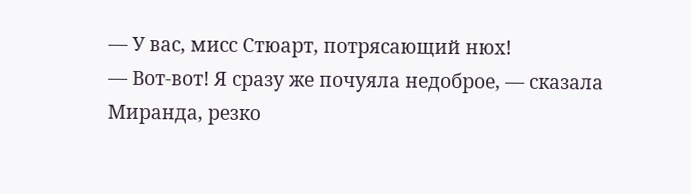— У вас, мисс Стюарт, потрясающий нюх!
— Вот-вот! Я сразу же почуяла недоброе, — сказала Миранда, резко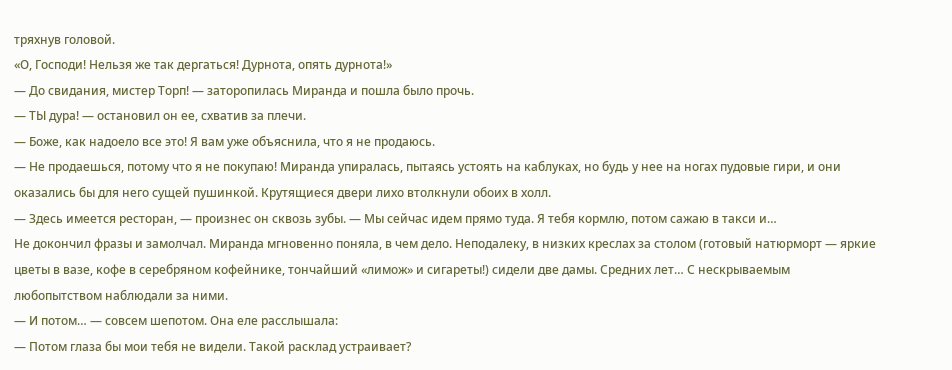тряхнув головой.
«О, Господи! Нельзя же так дергаться! Дурнота, опять дурнота!»
— До свидания, мистер Торп! — заторопилась Миранда и пошла было прочь.
— ТЫ дура! — остановил он ее, схватив за плечи.
— Боже, как надоело все это! Я вам уже объяснила, что я не продаюсь.
— Не продаешься, потому что я не покупаю! Миранда упиралась, пытаясь устоять на каблуках, но будь у нее на ногах пудовые гири, и они оказались бы для него сущей пушинкой. Крутящиеся двери лихо втолкнули обоих в холл.
— Здесь имеется ресторан, — произнес он сквозь зубы. — Мы сейчас идем прямо туда. Я тебя кормлю, потом сажаю в такси и…
Не докончил фразы и замолчал. Миранда мгновенно поняла, в чем дело. Неподалеку, в низких креслах за столом (готовый натюрморт — яркие цветы в вазе, кофе в серебряном кофейнике, тончайший «лимож» и сигареты!) сидели две дамы. Средних лет… С нескрываемым любопытством наблюдали за ними.
— И потом… — совсем шепотом. Она еле расслышала:
— Потом глаза бы мои тебя не видели. Такой расклад устраивает?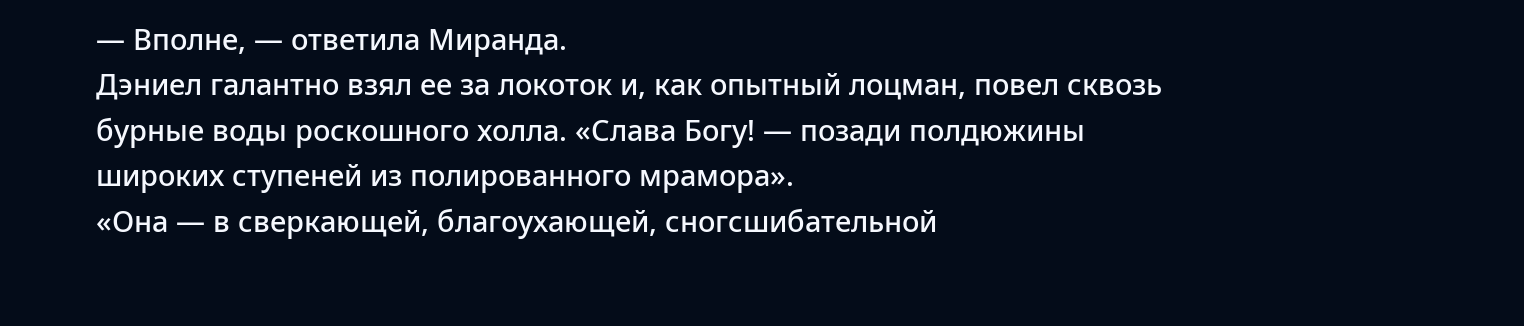— Вполне, — ответила Миранда.
Дэниел галантно взял ее за локоток и, как опытный лоцман, повел сквозь бурные воды роскошного холла. «Слава Богу! — позади полдюжины широких ступеней из полированного мрамора».
«Она — в сверкающей, благоухающей, сногсшибательной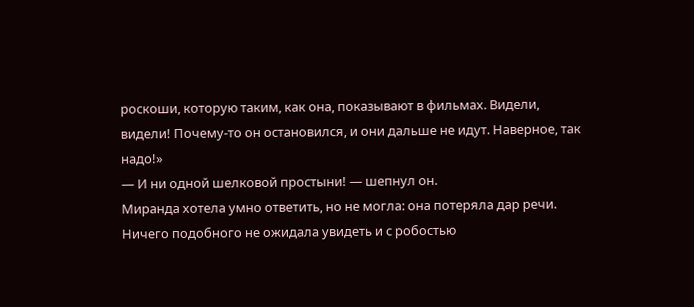роскоши, которую таким, как она, показывают в фильмах. Видели, видели! Почему-то он остановился, и они дальше не идут. Наверное, так надо!»
— И ни одной шелковой простыни! — шепнул он.
Миранда хотела умно ответить, но не могла: она потеряла дар речи. Ничего подобного не ожидала увидеть и с робостью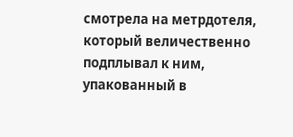смотрела на метрдотеля, который величественно подплывал к ним, упакованный в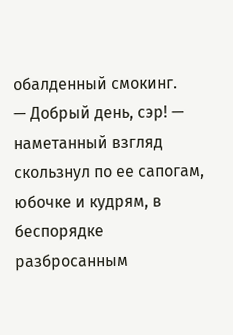обалденный смокинг.
— Добрый день, сэр! — наметанный взгляд скользнул по ее сапогам, юбочке и кудрям, в беспорядке разбросанным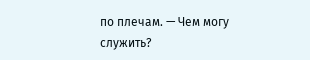по плечам. — Чем могу служить?